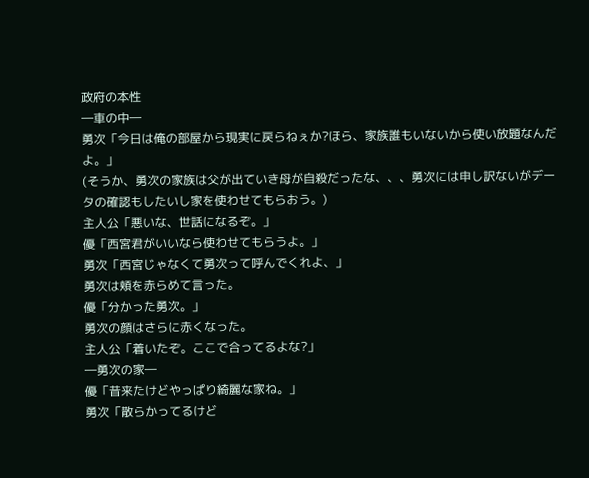政府の本性
―車の中―
勇次「今日は俺の部屋から現実に戻らねぇか?ほら、家族誰もいないから使い放題なんだよ。」
(そうか、勇次の家族は父が出ていき母が自殺だったな、、、勇次には申し訳ないがデータの確認もしたいし家を使わせてもらおう。)
主人公「悪いな、世話になるぞ。」
優「西宮君がいいなら使わせてもらうよ。」
勇次「西宮じゃなくて勇次って呼んでくれよ、」
勇次は頬を赤らめて言った。
優「分かった勇次。」
勇次の顔はさらに赤くなった。
主人公「着いたぞ。ここで合ってるよな?」
―勇次の家―
優「昔来たけどやっぱり綺麗な家ね。」
勇次「散らかってるけど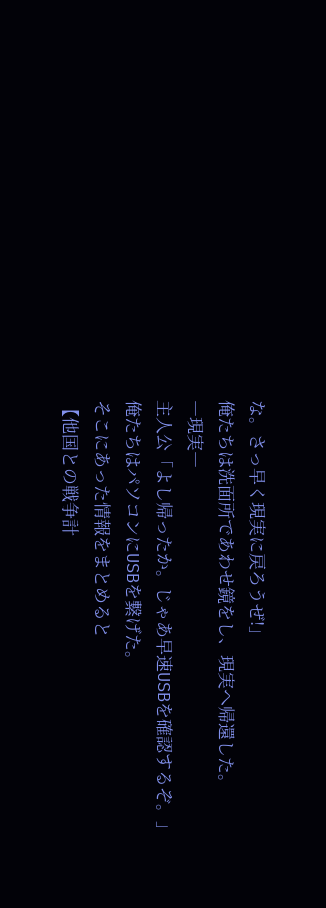な。さっ早く現実に戻ろうぜ!」
俺たちは洗面所であわせ鏡をし、現実へ帰還した。
―現実―
主人公「よし帰ったか。じゃあ早速USBを確認するぞ。」
俺たちはパソコンにUSBを繋げた。
そこにあった情報をまとめると
【他国との戦争計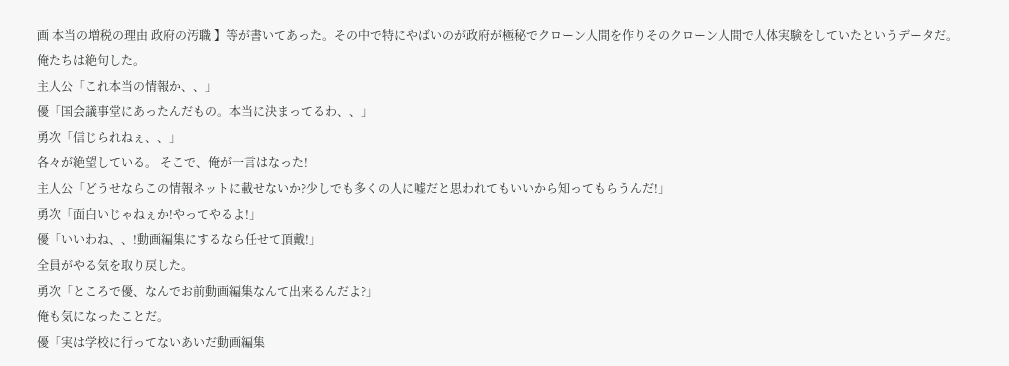画 本当の増税の理由 政府の汚職 】等が書いてあった。その中で特にやばいのが政府が極秘でクローン人間を作りそのクローン人間で人体実験をしていたというデータだ。
俺たちは絶句した。
主人公「これ本当の情報か、、」
優「国会議事堂にあったんだもの。本当に決まってるわ、、」
勇次「信じられねぇ、、」
各々が絶望している。 そこで、俺が一言はなった!
主人公「どうせならこの情報ネットに載せないか?少しでも多くの人に嘘だと思われてもいいから知ってもらうんだ!」
勇次「面白いじゃねぇか!やってやるよ!」
優「いいわね、、!動画編集にするなら任せて頂戴!」
全員がやる気を取り戻した。
勇次「ところで優、なんでお前動画編集なんて出来るんだよ?」
俺も気になったことだ。
優「実は学校に行ってないあいだ動画編集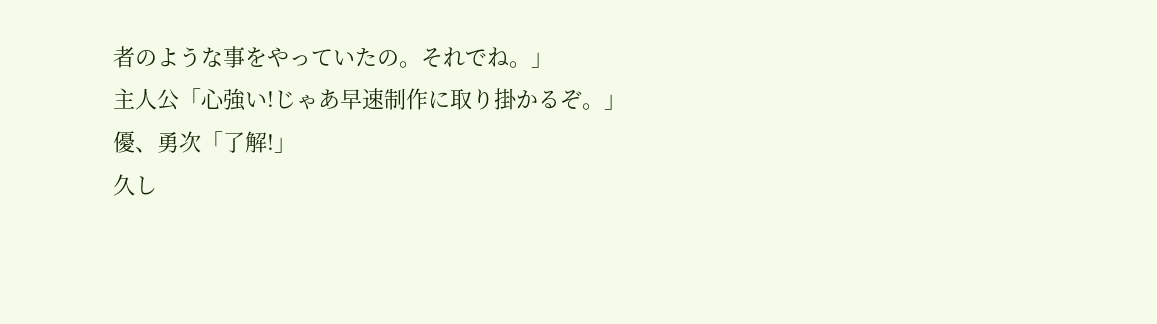者のような事をやっていたの。それでね。」
主人公「心強い!じゃあ早速制作に取り掛かるぞ。」
優、勇次「了解!」
久し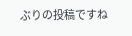ぶりの投稿ですね